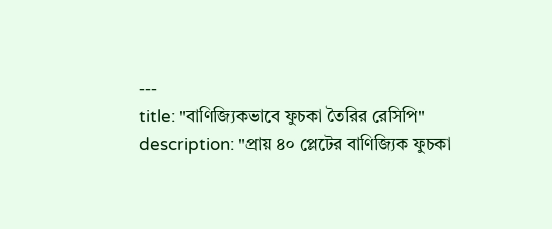---
title: "বাণিজ্যিকভাবে ফুচকা তৈরির রেসিপি"
description: "প্রায় ৪০ প্লেটের বাণিজ্যিক ফুচকা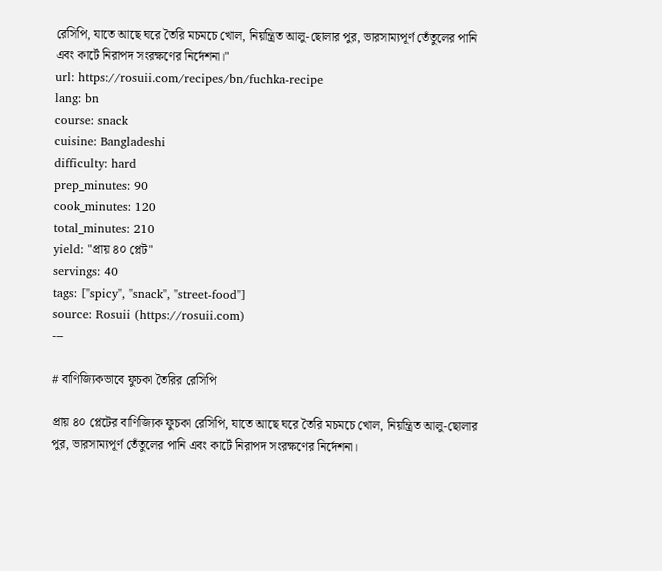রেসিপি, যাতে আছে ঘরে তৈরি মচমচে খোল, নিয়ন্ত্রিত আলু-ছোলার পুর, ভারসাম্যপূর্ণ তেঁতুলের পানি এবং কার্টে নিরাপদ সংরক্ষণের নির্দেশনা।"
url: https://rosuii.com/recipes/bn/fuchka-recipe
lang: bn
course: snack
cuisine: Bangladeshi
difficulty: hard
prep_minutes: 90
cook_minutes: 120
total_minutes: 210
yield: "প্রায় ৪০ প্লেট"
servings: 40
tags: ["spicy", "snack", "street-food"]
source: Rosuii (https://rosuii.com)
---

# বাণিজ্যিকভাবে ফুচকা তৈরির রেসিপি

প্রায় ৪০ প্লেটের বাণিজ্যিক ফুচকা রেসিপি, যাতে আছে ঘরে তৈরি মচমচে খোল, নিয়ন্ত্রিত আলু-ছোলার পুর, ভারসাম্যপূর্ণ তেঁতুলের পানি এবং কার্টে নিরাপদ সংরক্ষণের নির্দেশনা।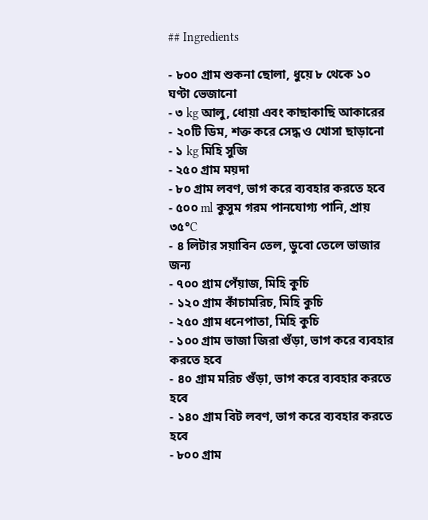## Ingredients

- ৮০০ গ্রাম শুকনা ছোলা, ধুয়ে ৮ থেকে ১০ ঘণ্টা ভেজানো
- ৩ kg আলু, ধোয়া এবং কাছাকাছি আকারের
- ২০টি ডিম, শক্ত করে সেদ্ধ ও খোসা ছাড়ানো
- ১ kg মিহি সুজি
- ২৫০ গ্রাম ময়দা
- ৮০ গ্রাম লবণ, ভাগ করে ব্যবহার করতে হবে
- ৫০০ ml কুসুম গরম পানযোগ্য পানি, প্রায় ৩৫°C
- ৪ লিটার সয়াবিন তেল, ডুবো তেলে ভাজার জন্য
- ৭০০ গ্রাম পেঁয়াজ, মিহি কুচি
- ১২০ গ্রাম কাঁচামরিচ, মিহি কুচি
- ২৫০ গ্রাম ধনেপাতা, মিহি কুচি
- ১০০ গ্রাম ভাজা জিরা গুঁড়া, ভাগ করে ব্যবহার করতে হবে
- ৪০ গ্রাম মরিচ গুঁড়া, ভাগ করে ব্যবহার করতে হবে
- ১৪০ গ্রাম বিট লবণ, ভাগ করে ব্যবহার করতে হবে
- ৮০০ গ্রাম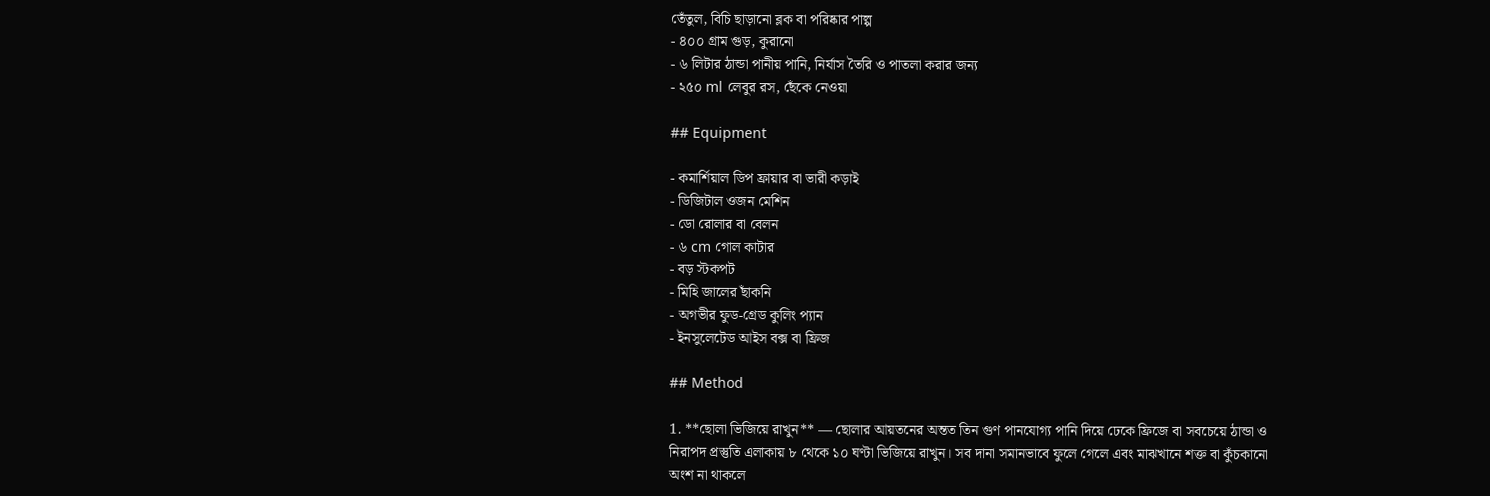তেঁতুল, বিচি ছাড়ানো ব্লক বা পরিষ্কার পাল্প
- ৪০০ গ্রাম গুড়, কুরানো
- ৬ লিটার ঠান্ডা পানীয় পানি, নির্যাস তৈরি ও পাতলা করার জন্য
- ২৫০ ml লেবুর রস, ছেঁকে নেওয়া

## Equipment

- কমার্শিয়াল ডিপ ফ্রায়ার বা ভারী কড়াই
- ডিজিটাল ওজন মেশিন
- ডো রোলার বা বেলন
- ৬ cm গোল কাটার
- বড় স্টকপট
- মিহি জালের ছাঁকনি
- অগভীর ফুড-গ্রেড কুলিং প্যান
- ইনসুলেটেড আইস বক্স বা ফ্রিজ

## Method

1. **ছোলা ভিজিয়ে রাখুন** — ছোলার আয়তনের অন্তত তিন গুণ পানযোগ্য পানি দিয়ে ঢেকে ফ্রিজে বা সবচেয়ে ঠান্ডা ও নিরাপদ প্রস্তুতি এলাকায় ৮ থেকে ১০ ঘণ্টা ভিজিয়ে রাখুন। সব দানা সমানভাবে ফুলে গেলে এবং মাঝখানে শক্ত বা কুঁচকানো অংশ না থাকলে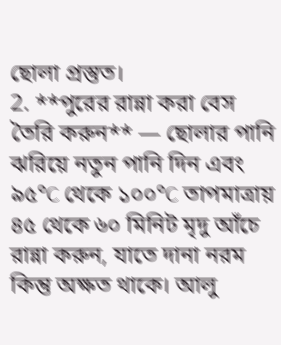ছোলা প্রস্তুত।
2. **পুরের রান্না করা বেস তৈরি করুন** — ছোলার পানি ঝরিয়ে নতুন পানি দিন এবং ৯৫°C থেকে ১০০°C তাপমাত্রায় ৪৫ থেকে ৬০ মিনিট মৃদু আঁচে রান্না করুন, যাতে দানা নরম কিন্তু অক্ষত থাকে। আলু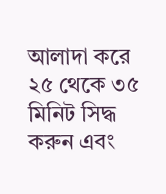আলাদা করে ২৫ থেকে ৩৫ মিনিট সিদ্ধ করুন এবং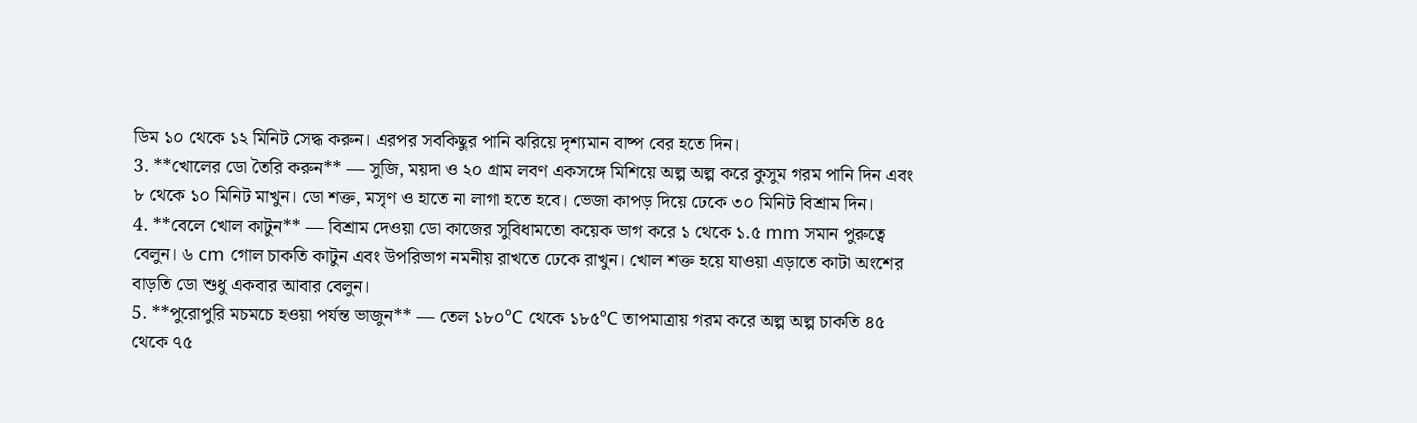ডিম ১০ থেকে ১২ মিনিট সেদ্ধ করুন। এরপর সবকিছুর পানি ঝরিয়ে দৃশ্যমান বাষ্প বের হতে দিন।
3. **খোলের ডো তৈরি করুন** — সুজি, ময়দা ও ২০ গ্রাম লবণ একসঙ্গে মিশিয়ে অল্প অল্প করে কুসুম গরম পানি দিন এবং ৮ থেকে ১০ মিনিট মাখুন। ডো শক্ত, মসৃণ ও হাতে না লাগা হতে হবে। ভেজা কাপড় দিয়ে ঢেকে ৩০ মিনিট বিশ্রাম দিন।
4. **বেলে খোল কাটুন** — বিশ্রাম দেওয়া ডো কাজের সুবিধামতো কয়েক ভাগ করে ১ থেকে ১.৫ mm সমান পুরুত্বে বেলুন। ৬ cm গোল চাকতি কাটুন এবং উপরিভাগ নমনীয় রাখতে ঢেকে রাখুন। খোল শক্ত হয়ে যাওয়া এড়াতে কাটা অংশের বাড়তি ডো শুধু একবার আবার বেলুন।
5. **পুরোপুরি মচমচে হওয়া পর্যন্ত ভাজুন** — তেল ১৮০°C থেকে ১৮৫°C তাপমাত্রায় গরম করে অল্প অল্প চাকতি ৪৫ থেকে ৭৫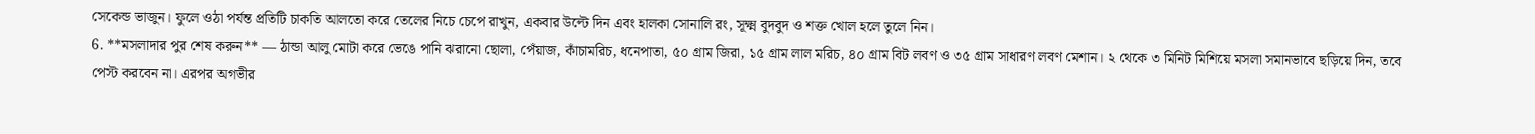সেকেন্ড ভাজুন। ফুলে ওঠা পর্যন্ত প্রতিটি চাকতি আলতো করে তেলের নিচে চেপে রাখুন, একবার উল্টে দিন এবং হালকা সোনালি রং, সূক্ষ্ম বুদবুদ ও শক্ত খোল হলে তুলে নিন।
6. **মসলাদার পুর শেষ করুন** — ঠান্ডা আলু মোটা করে ভেঙে পানি ঝরানো ছোলা, পেঁয়াজ, কাঁচামরিচ, ধনেপাতা, ৫০ গ্রাম জিরা, ১৫ গ্রাম লাল মরিচ, ৪০ গ্রাম বিট লবণ ও ৩৫ গ্রাম সাধারণ লবণ মেশান। ২ থেকে ৩ মিনিট মিশিয়ে মসলা সমানভাবে ছড়িয়ে দিন, তবে পেস্ট করবেন না। এরপর অগভীর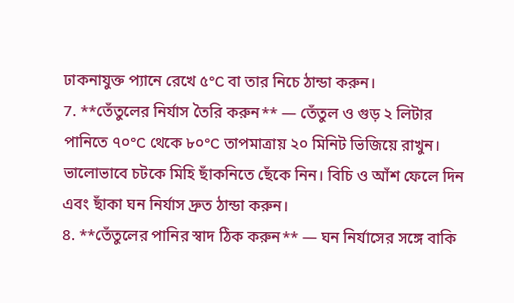ঢাকনাযুক্ত প্যানে রেখে ৫°C বা তার নিচে ঠান্ডা করুন।
7. **তেঁতুলের নির্যাস তৈরি করুন** — তেঁতুল ও গুড় ২ লিটার পানিতে ৭০°C থেকে ৮০°C তাপমাত্রায় ২০ মিনিট ভিজিয়ে রাখুন। ভালোভাবে চটকে মিহি ছাঁকনিতে ছেঁকে নিন। বিচি ও আঁশ ফেলে দিন এবং ছাঁকা ঘন নির্যাস দ্রুত ঠান্ডা করুন।
8. **তেঁতুলের পানির স্বাদ ঠিক করুন** — ঘন নির্যাসের সঙ্গে বাকি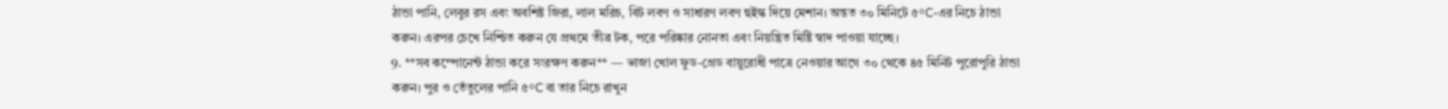ঠান্ডা পানি, লেবুর রস এবং অবশিষ্ট জিরা, লাল মরিচ, বিট লবণ ও সাধারণ লবণ হুইস্ক দিয়ে মেশান। অন্তত ৩০ মিনিটে ৫°C-এর নিচে ঠান্ডা করুন। এরপর চেখে নিশ্চিত করুন যে প্রথমে তীব্র টক, পরে পরিষ্কার নোনতা এবং নিয়ন্ত্রিত মিষ্টি স্বাদ পাওয়া যাচ্ছে।
9. **সব কম্পোনেন্ট ঠান্ডা করে সংরক্ষণ করুন** — ভাজা খোল ফুড-গ্রেড বায়ুরোধী পাত্রে নেওয়ার আগে ৩০ থেকে ৪৫ মিনিট পুরোপুরি ঠান্ডা করুন। পুর ও তেঁতুলের পানি ৫°C বা তার নিচে রাখুন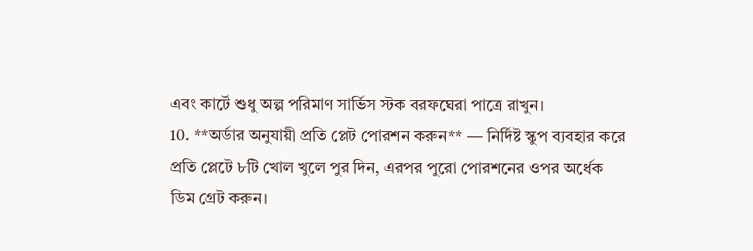এবং কার্টে শুধু অল্প পরিমাণ সার্ভিস স্টক বরফঘেরা পাত্রে রাখুন।
10. **অর্ডার অনুযায়ী প্রতি প্লেট পোরশন করুন** — নির্দিষ্ট স্কুপ ব্যবহার করে প্রতি প্লেটে ৮টি খোল খুলে পুর দিন, এরপর পুরো পোরশনের ওপর অর্ধেক ডিম গ্রেট করুন।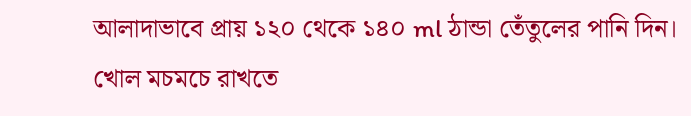আলাদাভাবে প্রায় ১২০ থেকে ১৪০ ml ঠান্ডা তেঁতুলের পানি দিন। খোল মচমচে রাখতে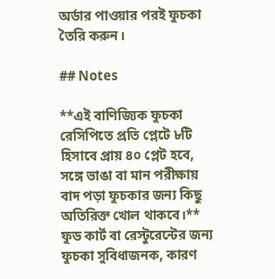অর্ডার পাওয়ার পরই ফুচকা তৈরি করুন।

## Notes

**এই বাণিজ্যিক ফুচকা রেসিপিতে প্রতি প্লেটে ৮টি হিসাবে প্রায় ৪০ প্লেট হবে, সঙ্গে ভাঙা বা মান পরীক্ষায় বাদ পড়া ফুচকার জন্য কিছু অতিরিক্ত খোল থাকবে।** ফুড কার্ট বা রেস্টুরেন্টের জন্য ফুচকা সুবিধাজনক, কারণ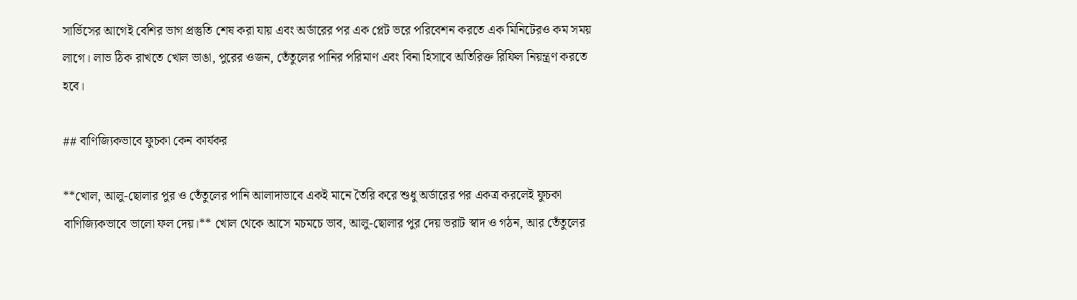সার্ভিসের আগেই বেশির ভাগ প্রস্তুতি শেষ করা যায় এবং অর্ডারের পর এক প্লেট ভরে পরিবেশন করতে এক মিনিটেরও কম সময় লাগে। লাভ ঠিক রাখতে খোল ভাঙা, পুরের ওজন, তেঁতুলের পানির পরিমাণ এবং বিনা হিসাবে অতিরিক্ত রিফিল নিয়ন্ত্রণ করতে হবে।

## বাণিজ্যিকভাবে ফুচকা কেন কার্যকর

**খোল, আলু-ছোলার পুর ও তেঁতুলের পানি আলাদাভাবে একই মানে তৈরি করে শুধু অর্ডারের পর একত্র করলেই ফুচকা বাণিজ্যিকভাবে ভালো ফল দেয়।** খোল থেকে আসে মচমচে ভাব, আলু-ছোলার পুর দেয় ভরাট স্বাদ ও গঠন, আর তেঁতুলের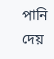পানি দেয়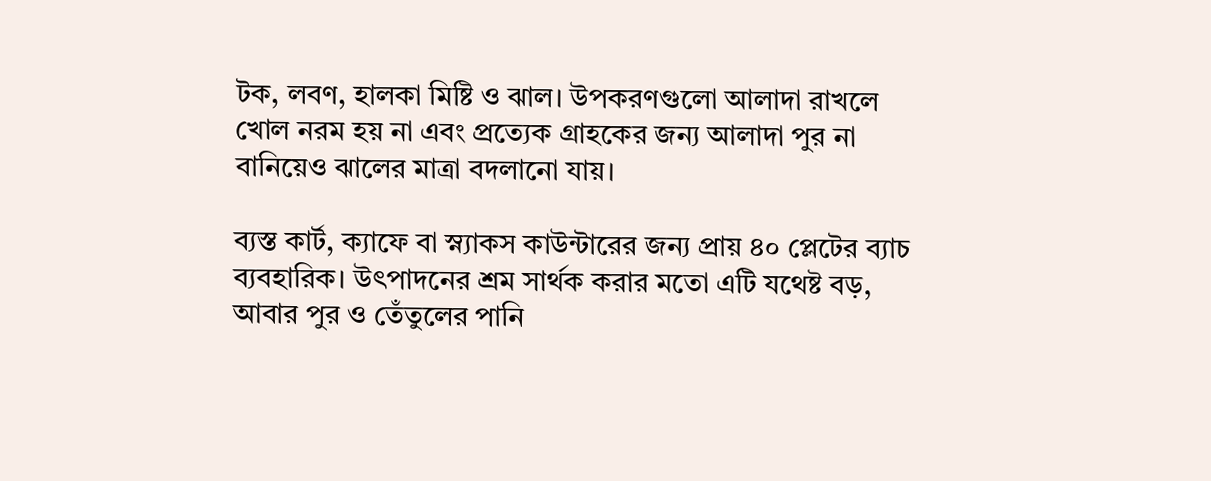টক, লবণ, হালকা মিষ্টি ও ঝাল। উপকরণগুলো আলাদা রাখলে খোল নরম হয় না এবং প্রত্যেক গ্রাহকের জন্য আলাদা পুর না বানিয়েও ঝালের মাত্রা বদলানো যায়।

ব্যস্ত কার্ট, ক্যাফে বা স্ন্যাকস কাউন্টারের জন্য প্রায় ৪০ প্লেটের ব্যাচ ব্যবহারিক। উৎপাদনের শ্রম সার্থক করার মতো এটি যথেষ্ট বড়, আবার পুর ও তেঁতুলের পানি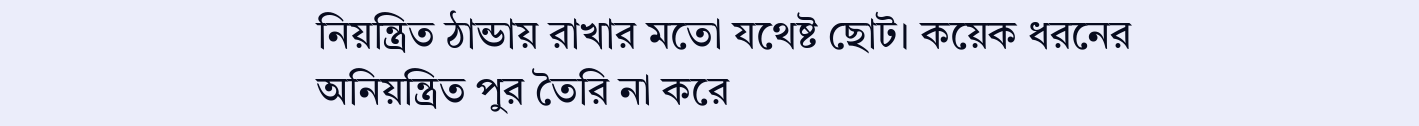নিয়ন্ত্রিত ঠান্ডায় রাখার মতো যথেষ্ট ছোট। কয়েক ধরনের অনিয়ন্ত্রিত পুর তৈরি না করে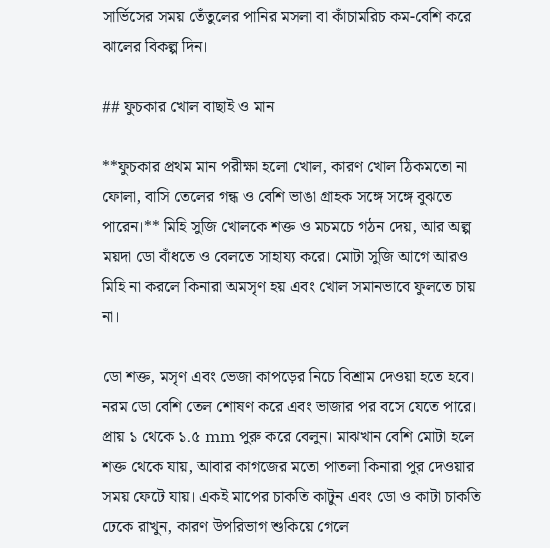সার্ভিসের সময় তেঁতুলের পানির মসলা বা কাঁচামরিচ কম-বেশি করে ঝালের বিকল্প দিন।

## ফুচকার খোল বাছাই ও মান

**ফুচকার প্রথম মান পরীক্ষা হলো খোল, কারণ খোল ঠিকমতো না ফোলা, বাসি তেলের গন্ধ ও বেশি ভাঙা গ্রাহক সঙ্গে সঙ্গে বুঝতে পারেন।** মিহি সুজি খোলকে শক্ত ও মচমচে গঠন দেয়, আর অল্প ময়দা ডো বাঁধতে ও বেলতে সাহায্য করে। মোটা সুজি আগে আরও মিহি না করলে কিনারা অমসৃণ হয় এবং খোল সমানভাবে ফুলতে চায় না।

ডো শক্ত, মসৃণ এবং ভেজা কাপড়ের নিচে বিশ্রাম দেওয়া হতে হবে। নরম ডো বেশি তেল শোষণ করে এবং ভাজার পর বসে যেতে পারে। প্রায় ১ থেকে ১.৫ mm পুরু করে বেলুন। মাঝখান বেশি মোটা হলে শক্ত থেকে যায়, আবার কাগজের মতো পাতলা কিনারা পুর দেওয়ার সময় ফেটে যায়। একই মাপের চাকতি কাটুন এবং ডো ও কাটা চাকতি ঢেকে রাখুন, কারণ উপরিভাগ শুকিয়ে গেলে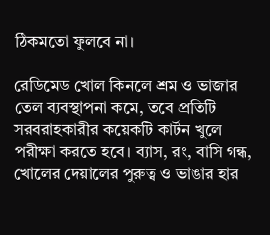ঠিকমতো ফুলবে না।

রেডিমেড খোল কিনলে শ্রম ও ভাজার তেল ব্যবস্থাপনা কমে, তবে প্রতিটি সরবরাহকারীর কয়েকটি কার্টন খুলে পরীক্ষা করতে হবে। ব্যাস, রং, বাসি গন্ধ, খোলের দেয়ালের পুরুত্ব ও ভাঙার হার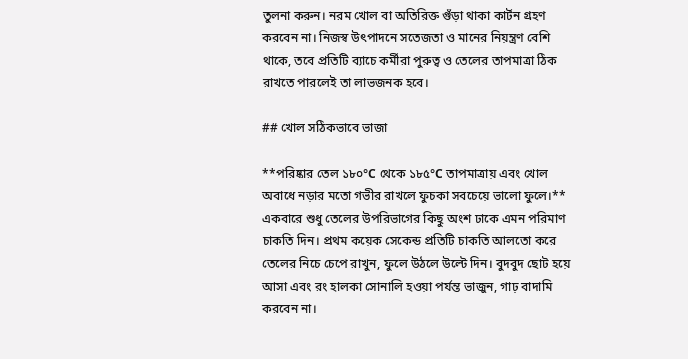তুলনা করুন। নরম খোল বা অতিরিক্ত গুঁড়া থাকা কার্টন গ্রহণ করবেন না। নিজস্ব উৎপাদনে সতেজতা ও মানের নিয়ন্ত্রণ বেশি থাকে, তবে প্রতিটি ব্যাচে কর্মীরা পুরুত্ব ও তেলের তাপমাত্রা ঠিক রাখতে পারলেই তা লাভজনক হবে।

## খোল সঠিকভাবে ভাজা

**পরিষ্কার তেল ১৮০°C থেকে ১৮৫°C তাপমাত্রায় এবং খোল অবাধে নড়ার মতো গভীর রাখলে ফুচকা সবচেয়ে ভালো ফুলে।** একবারে শুধু তেলের উপরিভাগের কিছু অংশ ঢাকে এমন পরিমাণ চাকতি দিন। প্রথম কয়েক সেকেন্ড প্রতিটি চাকতি আলতো করে তেলের নিচে চেপে রাখুন, ফুলে উঠলে উল্টে দিন। বুদবুদ ছোট হয়ে আসা এবং রং হালকা সোনালি হওয়া পর্যন্ত ভাজুন, গাঢ় বাদামি করবেন না।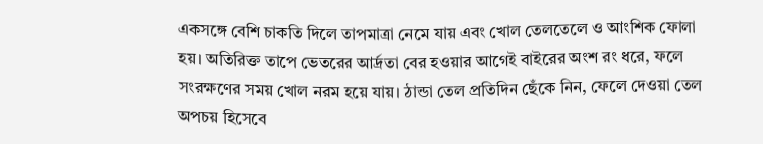একসঙ্গে বেশি চাকতি দিলে তাপমাত্রা নেমে যায় এবং খোল তেলতেলে ও আংশিক ফোলা হয়। অতিরিক্ত তাপে ভেতরের আর্দ্রতা বের হওয়ার আগেই বাইরের অংশ রং ধরে, ফলে সংরক্ষণের সময় খোল নরম হয়ে যায়। ঠান্ডা তেল প্রতিদিন ছেঁকে নিন, ফেলে দেওয়া তেল অপচয় হিসেবে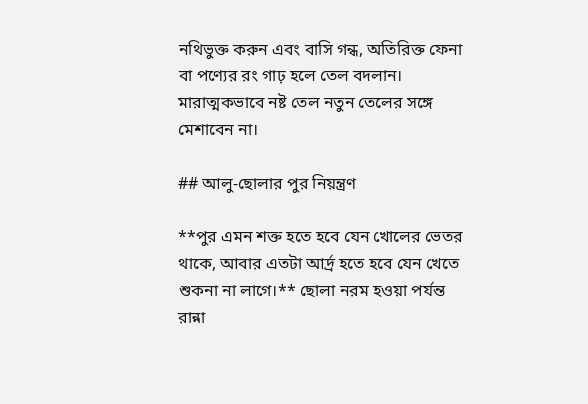নথিভুক্ত করুন এবং বাসি গন্ধ, অতিরিক্ত ফেনা বা পণ্যের রং গাঢ় হলে তেল বদলান। মারাত্মকভাবে নষ্ট তেল নতুন তেলের সঙ্গে মেশাবেন না।

## আলু-ছোলার পুর নিয়ন্ত্রণ

**পুর এমন শক্ত হতে হবে যেন খোলের ভেতর থাকে, আবার এতটা আর্দ্র হতে হবে যেন খেতে শুকনা না লাগে।** ছোলা নরম হওয়া পর্যন্ত রান্না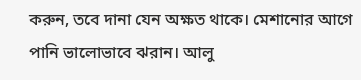করুন, তবে দানা যেন অক্ষত থাকে। মেশানোর আগে পানি ভালোভাবে ঝরান। আলু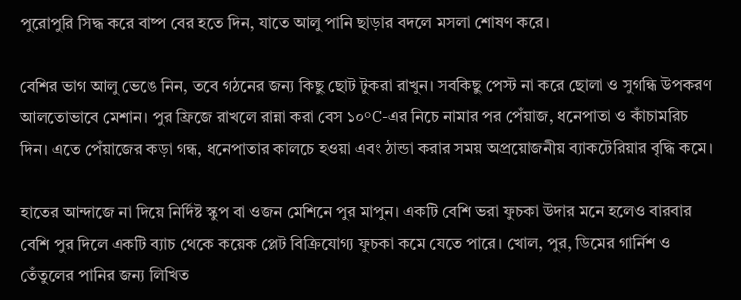পুরোপুরি সিদ্ধ করে বাষ্প বের হতে দিন, যাতে আলু পানি ছাড়ার বদলে মসলা শোষণ করে।

বেশির ভাগ আলু ভেঙে নিন, তবে গঠনের জন্য কিছু ছোট টুকরা রাখুন। সবকিছু পেস্ট না করে ছোলা ও সুগন্ধি উপকরণ আলতোভাবে মেশান। পুর ফ্রিজে রাখলে রান্না করা বেস ১০°C-এর নিচে নামার পর পেঁয়াজ, ধনেপাতা ও কাঁচামরিচ দিন। এতে পেঁয়াজের কড়া গন্ধ, ধনেপাতার কালচে হওয়া এবং ঠান্ডা করার সময় অপ্রয়োজনীয় ব্যাকটেরিয়ার বৃদ্ধি কমে।

হাতের আন্দাজে না দিয়ে নির্দিষ্ট স্কুপ বা ওজন মেশিনে পুর মাপুন। একটি বেশি ভরা ফুচকা উদার মনে হলেও বারবার বেশি পুর দিলে একটি ব্যাচ থেকে কয়েক প্লেট বিক্রিযোগ্য ফুচকা কমে যেতে পারে। খোল, পুর, ডিমের গার্নিশ ও তেঁতুলের পানির জন্য লিখিত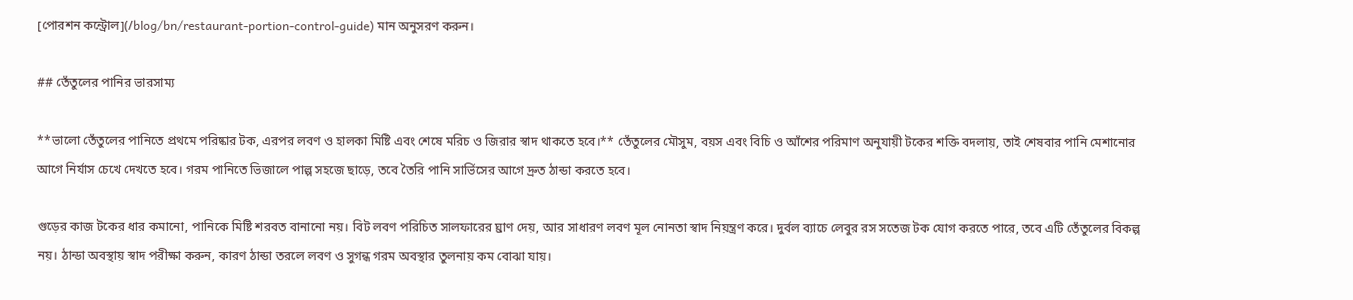[পোরশন কন্ট্রোল](/blog/bn/restaurant-portion-control-guide) মান অনুসরণ করুন।

## তেঁতুলের পানির ভারসাম্য

**ভালো তেঁতুলের পানিতে প্রথমে পরিষ্কার টক, এরপর লবণ ও হালকা মিষ্টি এবং শেষে মরিচ ও জিরার স্বাদ থাকতে হবে।** তেঁতুলের মৌসুম, বয়স এবং বিচি ও আঁশের পরিমাণ অনুযায়ী টকের শক্তি বদলায়, তাই শেষবার পানি মেশানোর আগে নির্যাস চেখে দেখতে হবে। গরম পানিতে ভিজালে পাল্প সহজে ছাড়ে, তবে তৈরি পানি সার্ভিসের আগে দ্রুত ঠান্ডা করতে হবে।

গুড়ের কাজ টকের ধার কমানো, পানিকে মিষ্টি শরবত বানানো নয়। বিট লবণ পরিচিত সালফারের ঘ্রাণ দেয়, আর সাধারণ লবণ মূল নোনতা স্বাদ নিয়ন্ত্রণ করে। দুর্বল ব্যাচে লেবুর রস সতেজ টক যোগ করতে পারে, তবে এটি তেঁতুলের বিকল্প নয়। ঠান্ডা অবস্থায় স্বাদ পরীক্ষা করুন, কারণ ঠান্ডা তরলে লবণ ও সুগন্ধ গরম অবস্থার তুলনায় কম বোঝা যায়।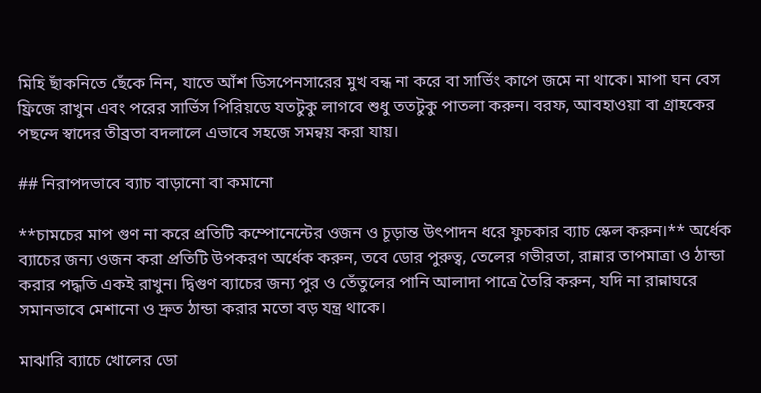মিহি ছাঁকনিতে ছেঁকে নিন, যাতে আঁশ ডিসপেনসারের মুখ বন্ধ না করে বা সার্ভিং কাপে জমে না থাকে। মাপা ঘন বেস ফ্রিজে রাখুন এবং পরের সার্ভিস পিরিয়ডে যতটুকু লাগবে শুধু ততটুকু পাতলা করুন। বরফ, আবহাওয়া বা গ্রাহকের পছন্দে স্বাদের তীব্রতা বদলালে এভাবে সহজে সমন্বয় করা যায়।

## নিরাপদভাবে ব্যাচ বাড়ানো বা কমানো

**চামচের মাপ গুণ না করে প্রতিটি কম্পোনেন্টের ওজন ও চূড়ান্ত উৎপাদন ধরে ফুচকার ব্যাচ স্কেল করুন।** অর্ধেক ব্যাচের জন্য ওজন করা প্রতিটি উপকরণ অর্ধেক করুন, তবে ডোর পুরুত্ব, তেলের গভীরতা, রান্নার তাপমাত্রা ও ঠান্ডা করার পদ্ধতি একই রাখুন। দ্বিগুণ ব্যাচের জন্য পুর ও তেঁতুলের পানি আলাদা পাত্রে তৈরি করুন, যদি না রান্নাঘরে সমানভাবে মেশানো ও দ্রুত ঠান্ডা করার মতো বড় যন্ত্র থাকে।

মাঝারি ব্যাচে খোলের ডো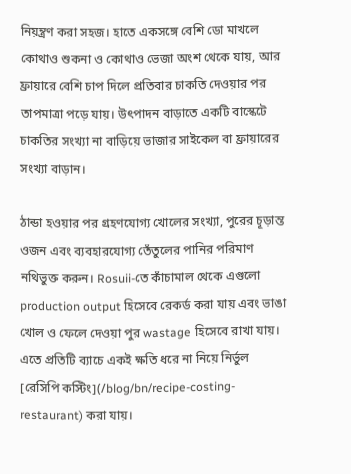নিয়ন্ত্রণ করা সহজ। হাতে একসঙ্গে বেশি ডো মাখলে কোথাও শুকনা ও কোথাও ভেজা অংশ থেকে যায়, আর ফ্রায়ারে বেশি চাপ দিলে প্রতিবার চাকতি দেওয়ার পর তাপমাত্রা পড়ে যায়। উৎপাদন বাড়াতে একটি বাস্কেটে চাকতির সংখ্যা না বাড়িয়ে ভাজার সাইকেল বা ফ্রায়ারের সংখ্যা বাড়ান।

ঠান্ডা হওয়ার পর গ্রহণযোগ্য খোলের সংখ্যা, পুরের চূড়ান্ত ওজন এবং ব্যবহারযোগ্য তেঁতুলের পানির পরিমাণ নথিভুক্ত করুন। Rosuii-তে কাঁচামাল থেকে এগুলো production output হিসেবে রেকর্ড করা যায় এবং ভাঙা খোল ও ফেলে দেওয়া পুর wastage হিসেবে রাখা যায়। এতে প্রতিটি ব্যাচে একই ক্ষতি ধরে না নিয়ে নির্ভুল [রেসিপি কস্টিং](/blog/bn/recipe-costing-restaurant) করা যায়।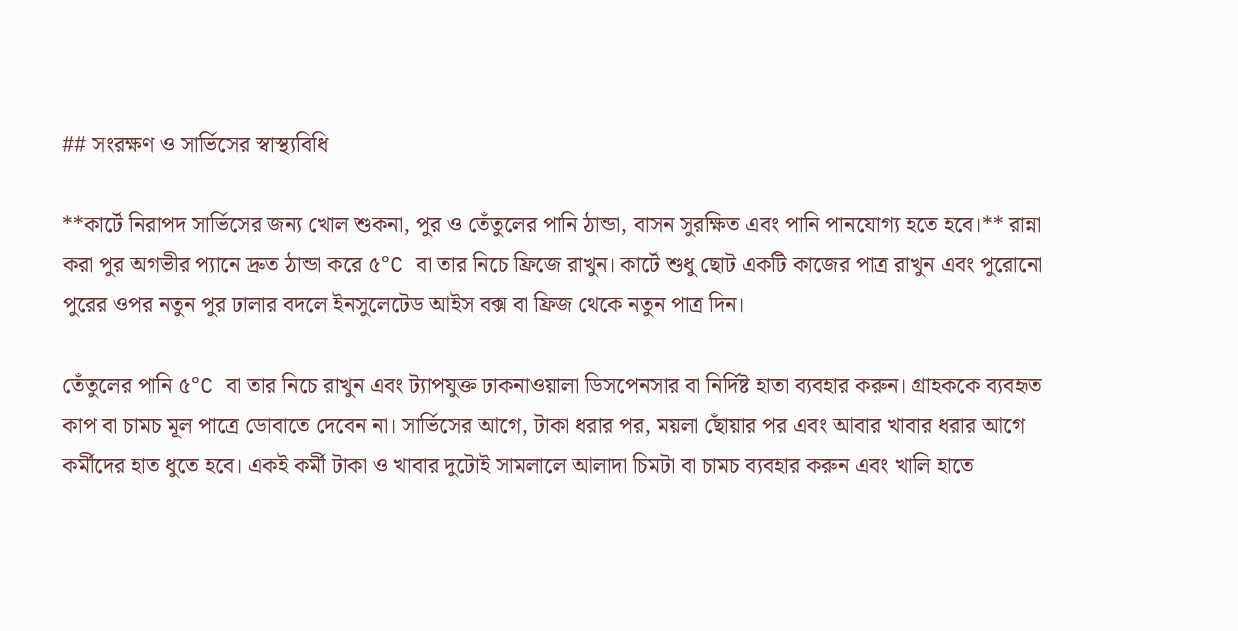## সংরক্ষণ ও সার্ভিসের স্বাস্থ্যবিধি

**কার্টে নিরাপদ সার্ভিসের জন্য খোল শুকনা, পুর ও তেঁতুলের পানি ঠান্ডা, বাসন সুরক্ষিত এবং পানি পানযোগ্য হতে হবে।** রান্না করা পুর অগভীর প্যানে দ্রুত ঠান্ডা করে ৫°C বা তার নিচে ফ্রিজে রাখুন। কার্টে শুধু ছোট একটি কাজের পাত্র রাখুন এবং পুরোনো পুরের ওপর নতুন পুর ঢালার বদলে ইনসুলেটেড আইস বক্স বা ফ্রিজ থেকে নতুন পাত্র দিন।

তেঁতুলের পানি ৫°C বা তার নিচে রাখুন এবং ট্যাপযুক্ত ঢাকনাওয়ালা ডিসপেনসার বা নির্দিষ্ট হাতা ব্যবহার করুন। গ্রাহককে ব্যবহৃত কাপ বা চামচ মূল পাত্রে ডোবাতে দেবেন না। সার্ভিসের আগে, টাকা ধরার পর, ময়লা ছোঁয়ার পর এবং আবার খাবার ধরার আগে কর্মীদের হাত ধুতে হবে। একই কর্মী টাকা ও খাবার দুটোই সামলালে আলাদা চিমটা বা চামচ ব্যবহার করুন এবং খালি হাতে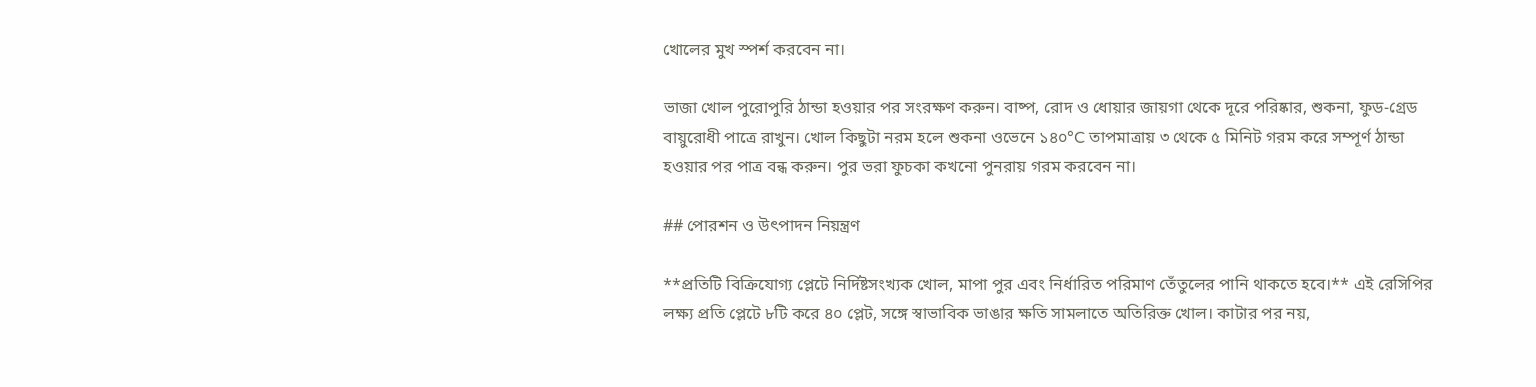খোলের মুখ স্পর্শ করবেন না।

ভাজা খোল পুরোপুরি ঠান্ডা হওয়ার পর সংরক্ষণ করুন। বাষ্প, রোদ ও ধোয়ার জায়গা থেকে দূরে পরিষ্কার, শুকনা, ফুড-গ্রেড বায়ুরোধী পাত্রে রাখুন। খোল কিছুটা নরম হলে শুকনা ওভেনে ১৪০°C তাপমাত্রায় ৩ থেকে ৫ মিনিট গরম করে সম্পূর্ণ ঠান্ডা হওয়ার পর পাত্র বন্ধ করুন। পুর ভরা ফুচকা কখনো পুনরায় গরম করবেন না।

## পোরশন ও উৎপাদন নিয়ন্ত্রণ

**প্রতিটি বিক্রিযোগ্য প্লেটে নির্দিষ্টসংখ্যক খোল, মাপা পুর এবং নির্ধারিত পরিমাণ তেঁতুলের পানি থাকতে হবে।** এই রেসিপির লক্ষ্য প্রতি প্লেটে ৮টি করে ৪০ প্লেট, সঙ্গে স্বাভাবিক ভাঙার ক্ষতি সামলাতে অতিরিক্ত খোল। কাটার পর নয়,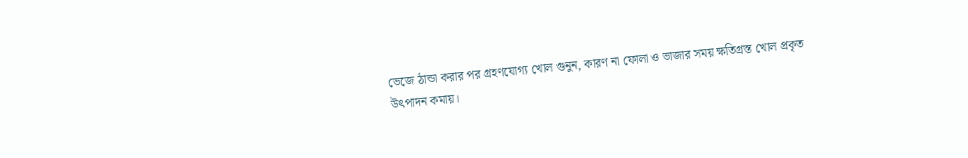ভেজে ঠান্ডা করার পর গ্রহণযোগ্য খোল গুনুন, কারণ না ফোলা ও ভাজার সময় ক্ষতিগ্রস্ত খোল প্রকৃত উৎপাদন কমায়।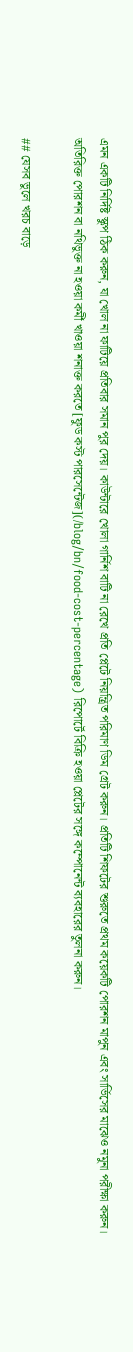এমন একটি নির্দিষ্ট স্কুপ ঠিক করুন, যা খোল না ফাটিয়ে প্রতিবার সমান পুর দেয়। কাউন্টারে খোলা গার্নিশ বাটি না রেখে প্রতি প্লেটে নিয়ন্ত্রিত পরিমাণ ডিম গ্রেট করুন। প্রতিটি শিফটের শুরুতে প্রথম কয়েকটি পোরশন মাপুন এবং সার্ভিসের মাঝেও নমুনা পরীক্ষা করুন। অতিরিক্ত পোরশন বা নথিভুক্ত না হওয়া কর্মী খাওয়া শনাক্ত করতে [ফুড কস্ট পারসেন্টেজ](/blog/bn/food-cost-percentage) রিপোর্টে বিক্রি হওয়া প্লেটের সঙ্গে কম্পোনেন্ট ব্যবহারের তুলনা করুন।

## যেসব ভুলে খরচ বাড়ে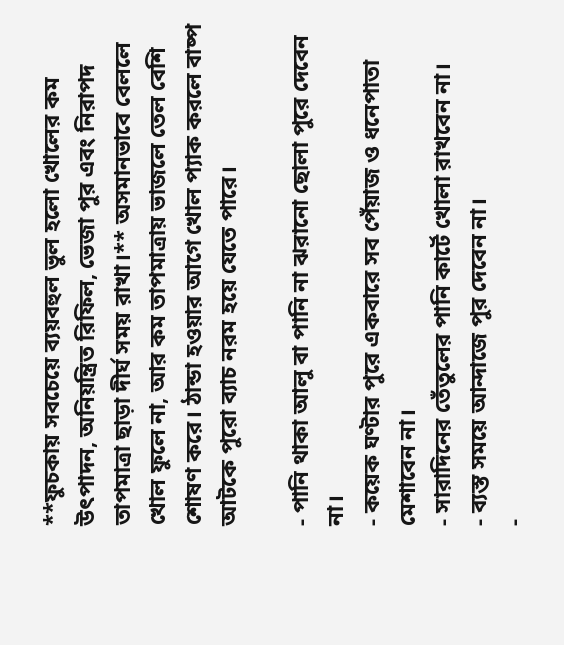**ফুচকায় সবচেয়ে ব্যয়বহুল ভুল হলো খোলের কম উৎপাদন, অনিয়ন্ত্রিত রিফিল, ভেজা পুর এবং নিরাপদ তাপমাত্রা ছাড়া দীর্ঘ সময় রাখা।** অসমানভাবে বেললে খোল ফুলে না, আর কম তাপমাত্রায় ভাজলে তেল বেশি শোষণ করে। ঠান্ডা হওয়ার আগে খোল প্যাক করলে বাষ্প আটকে পুরো ব্যাচ নরম হয়ে যেতে পারে।

- পানি থাকা আলু বা পানি না ঝরানো ছোলা পুরে দেবেন না।
- কয়েক ঘণ্টার পুরে একবারে সব পেঁয়াজ ও ধনেপাতা মেশাবেন না।
- সারাদিনের তেঁতুলের পানি কার্টে খোলা রাখবেন না।
- ব্যস্ত সময়ে আন্দাজে পুর দেবেন না।
-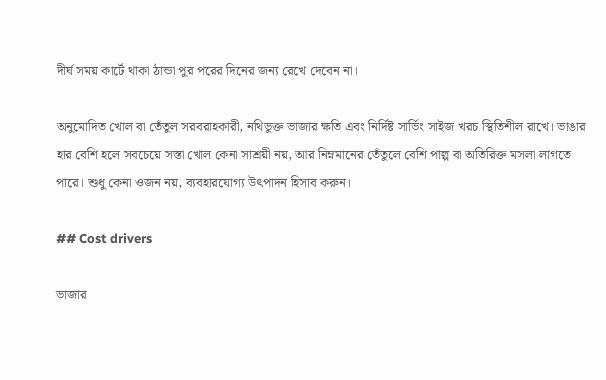দীর্ঘ সময় কার্টে থাকা ঠান্ডা পুর পরের দিনের জন্য রেখে দেবেন না।

অনুমোদিত খোল বা তেঁতুল সরবরাহকারী, নথিভুক্ত ভাজার ক্ষতি এবং নির্দিষ্ট সার্ভিং সাইজ খরচ স্থিতিশীল রাখে। ভাঙার হার বেশি হলে সবচেয়ে সস্তা খোল কেনা সাশ্রয়ী নয়, আর নিম্নমানের তেঁতুলে বেশি পাল্প বা অতিরিক্ত মসলা লাগতে পারে। শুধু কেনা ওজন নয়, ব্যবহারযোগ্য উৎপাদন হিসাব করুন।

## Cost drivers

ভাজার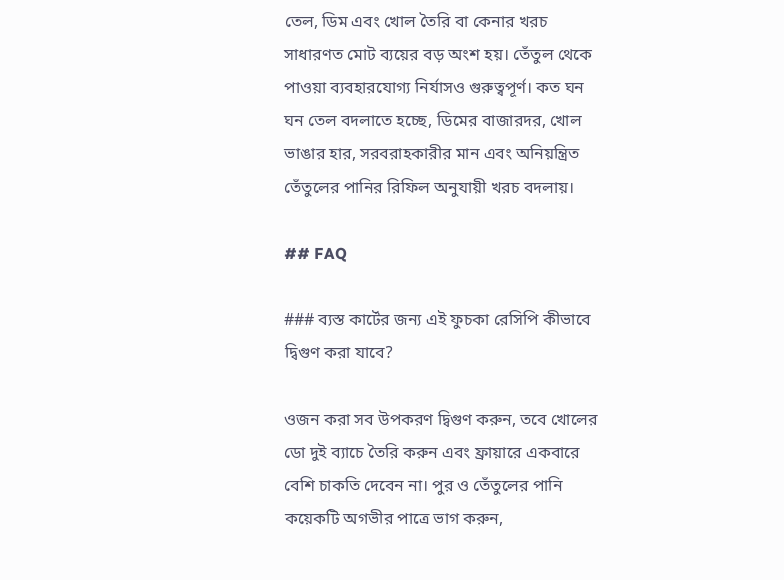তেল, ডিম এবং খোল তৈরি বা কেনার খরচ সাধারণত মোট ব্যয়ের বড় অংশ হয়। তেঁতুল থেকে পাওয়া ব্যবহারযোগ্য নির্যাসও গুরুত্বপূর্ণ। কত ঘন ঘন তেল বদলাতে হচ্ছে, ডিমের বাজারদর, খোল ভাঙার হার, সরবরাহকারীর মান এবং অনিয়ন্ত্রিত তেঁতুলের পানির রিফিল অনুযায়ী খরচ বদলায়।

## FAQ

### ব্যস্ত কার্টের জন্য এই ফুচকা রেসিপি কীভাবে দ্বিগুণ করা যাবে?

ওজন করা সব উপকরণ দ্বিগুণ করুন, তবে খোলের ডো দুই ব্যাচে তৈরি করুন এবং ফ্রায়ারে একবারে বেশি চাকতি দেবেন না। পুর ও তেঁতুলের পানি কয়েকটি অগভীর পাত্রে ভাগ করুন,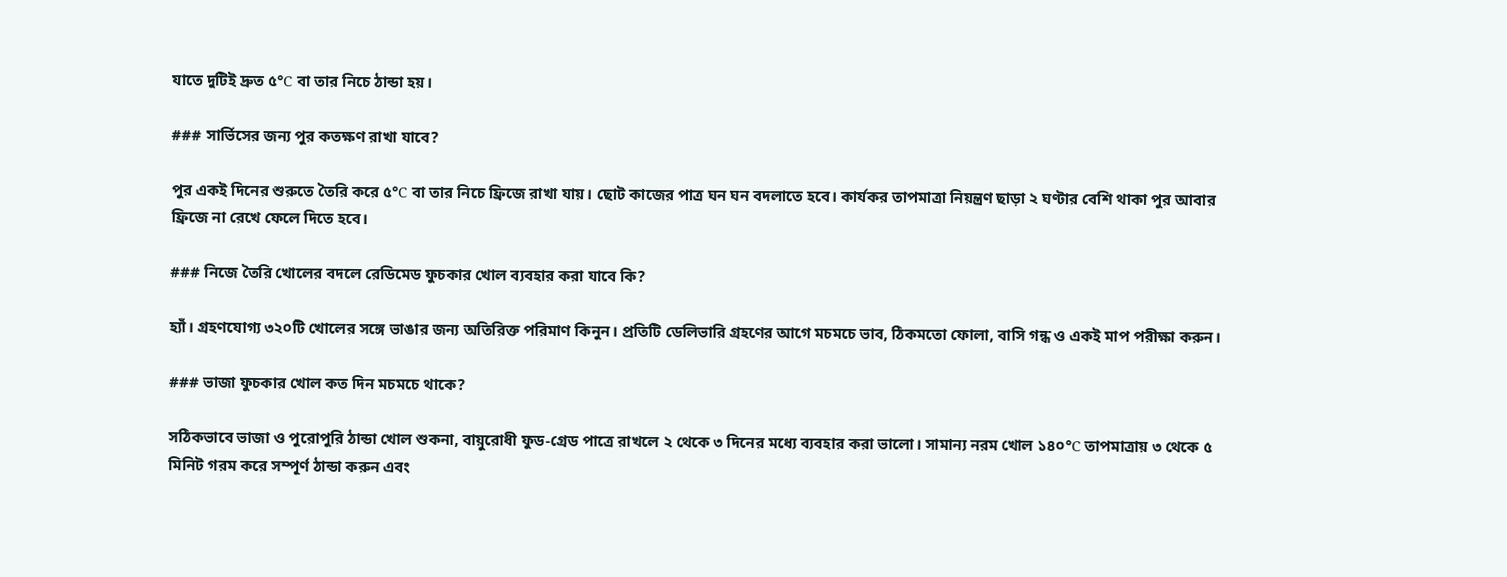যাতে দুটিই দ্রুত ৫°C বা তার নিচে ঠান্ডা হয়।

### সার্ভিসের জন্য পুর কতক্ষণ রাখা যাবে?

পুর একই দিনের শুরুতে তৈরি করে ৫°C বা তার নিচে ফ্রিজে রাখা যায়। ছোট কাজের পাত্র ঘন ঘন বদলাতে হবে। কার্যকর তাপমাত্রা নিয়ন্ত্রণ ছাড়া ২ ঘণ্টার বেশি থাকা পুর আবার ফ্রিজে না রেখে ফেলে দিতে হবে।

### নিজে তৈরি খোলের বদলে রেডিমেড ফুচকার খোল ব্যবহার করা যাবে কি?

হ্যাঁ। গ্রহণযোগ্য ৩২০টি খোলের সঙ্গে ভাঙার জন্য অতিরিক্ত পরিমাণ কিনুন। প্রতিটি ডেলিভারি গ্রহণের আগে মচমচে ভাব, ঠিকমতো ফোলা, বাসি গন্ধ ও একই মাপ পরীক্ষা করুন।

### ভাজা ফুচকার খোল কত দিন মচমচে থাকে?

সঠিকভাবে ভাজা ও পুরোপুরি ঠান্ডা খোল শুকনা, বায়ুরোধী ফুড-গ্রেড পাত্রে রাখলে ২ থেকে ৩ দিনের মধ্যে ব্যবহার করা ভালো। সামান্য নরম খোল ১৪০°C তাপমাত্রায় ৩ থেকে ৫ মিনিট গরম করে সম্পূর্ণ ঠান্ডা করুন এবং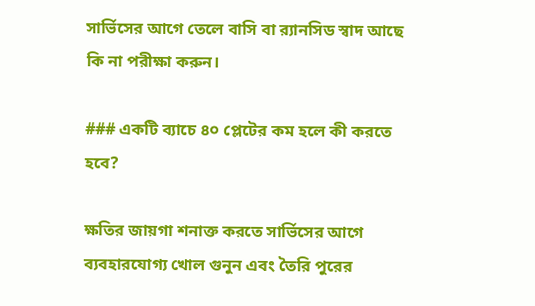সার্ভিসের আগে তেলে বাসি বা র‍্যানসিড স্বাদ আছে কি না পরীক্ষা করুন।

### একটি ব্যাচে ৪০ প্লেটের কম হলে কী করতে হবে?

ক্ষতির জায়গা শনাক্ত করতে সার্ভিসের আগে ব্যবহারযোগ্য খোল গুনুন এবং তৈরি পুরের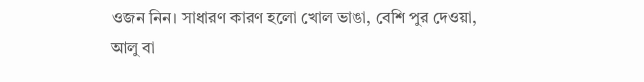ওজন নিন। সাধারণ কারণ হলো খোল ভাঙা, বেশি পুর দেওয়া, আলু বা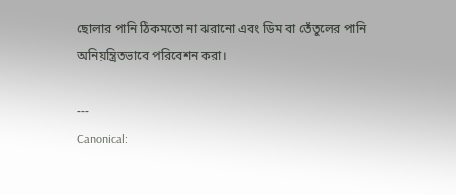ছোলার পানি ঠিকমতো না ঝরানো এবং ডিম বা তেঁতুলের পানি অনিয়ন্ত্রিতভাবে পরিবেশন করা।

---
Canonical: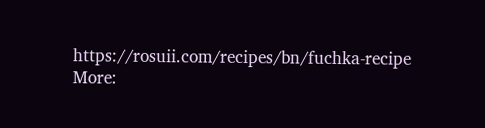https://rosuii.com/recipes/bn/fuchka-recipe
More: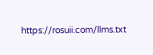https://rosuii.com/llms.txt